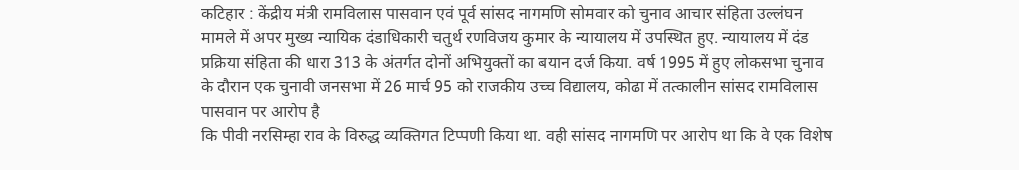कटिहार : केंद्रीय मंत्री रामविलास पासवान एवं पूर्व सांसद नागमणि सोमवार को चुनाव आचार संहिता उल्लंघन मामले में अपर मुख्य न्यायिक दंडाधिकारी चतुर्थ रणविजय कुमार के न्यायालय में उपस्थित हुए. न्यायालय में दंड प्रक्रिया संहिता की धारा 313 के अंतर्गत दोनों अभियुक्तों का बयान दर्ज किया. वर्ष 1995 में हुए लोकसभा चुनाव के दौरान एक चुनावी जनसभा में 26 मार्च 95 को राजकीय उच्च विद्यालय, कोढा में तत्कालीन सांसद रामविलास पासवान पर आरोप है
कि पीवी नरसिम्हा राव के विरुद्ध व्यक्तिगत टिप्पणी किया था. वही सांसद नागमणि पर आरोप था कि वे एक विशेष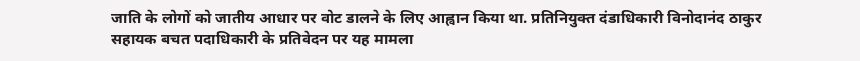जाति के लोगों को जातीय आधार पर वोट डालने के लिए आह्वान किया था. प्रतिनियुक्त दंडाधिकारी विनोदानंद ठाकुर सहायक बचत पदाधिकारी के प्रतिवेदन पर यह मामला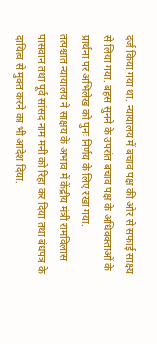दर्ज किया गया था. न्यायालय में बचाव पक्ष की ओर से सफाई साक्ष्य से लिया गया. बहस सुनने के उपरांत बचाव पक्ष के अधिवक्ताओं के प्रार्थना पर अभिलेख को पुनः निर्णय के लिए रखा गया.
तत्पश्चात न्यायालय ने साक्षय के अभाव में केंद्रीय मंत्री रामविलास पासवान तथा पूर्व सांसद नाम मनी को रिहा कर दिया तथा बंधपत्र के दायित्व से मुक्त करने का भी आदेश दिया.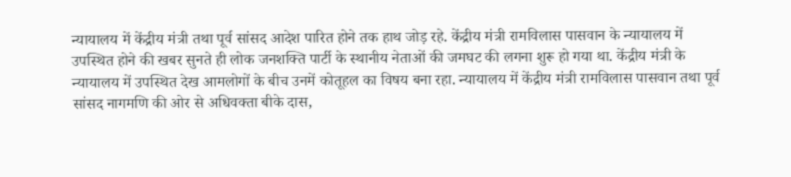न्यायालय में केंद्रीय मंत्री तथा पूर्व सांसद आदेश पारित होने तक हाथ जोड़ रहे. केंद्रीय मंत्री रामविलास पासवान के न्यायालय में उपस्थित होने की खबर सुनते ही लोक जनशक्ति पार्टी के स्थानीय नेताओं की जमघट की लगना शुरू हो गया था. केंद्रीय मंत्री के न्यायालय में उपस्थित देख आमलोगों के बीच उनमें कोतूहल का विषय बना रहा. न्यायालय में केंद्रीय मंत्री रामविलास पासवान तथा पूर्व सांसद नागमणि की ओर से अधिवक्ता बीके दास,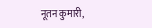नूतन कुमारी,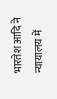भारतेश आदि ने न्यायालय में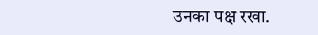उनका पक्ष रखा.